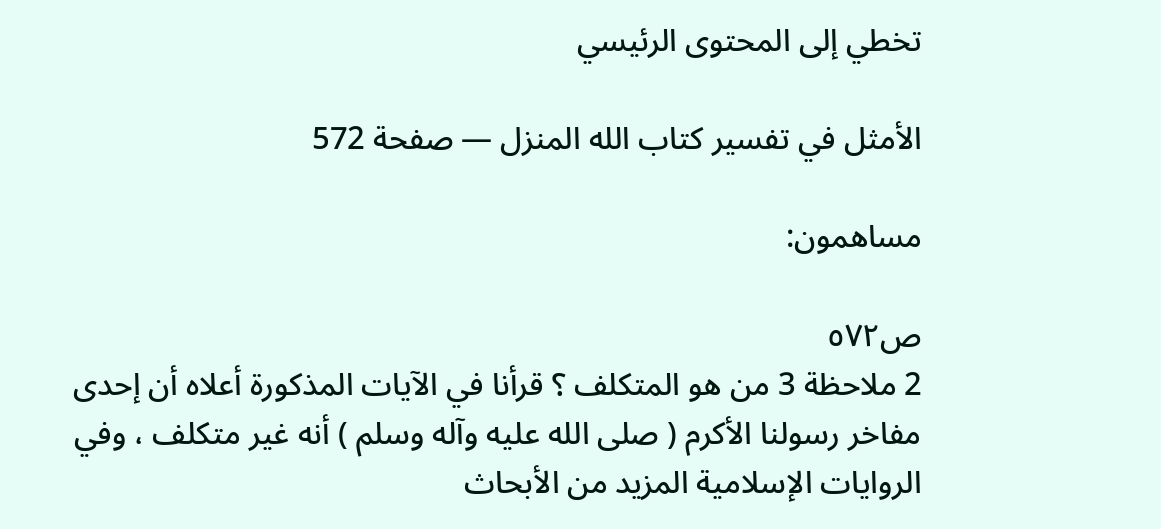تخطي إلى المحتوى الرئيسي

الأمثل في تفسير كتاب الله المنزل — صفحة 572

مساهمون:

ص٥٧٢
2 ملاحظة 3 من هو المتكلف ؟ قرأنا في الآيات المذكورة أعلاه أن إحدى مفاخر رسولنا الأكرم ( صلى الله عليه وآله وسلم ) أنه غير متكلف ، وفي الروايات الإسلامية المزيد من الأبحاث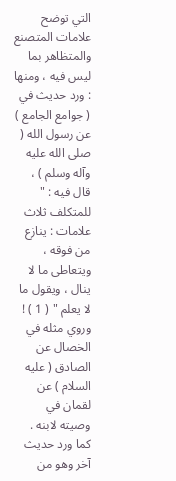التي توضح علامات المتصنع والمتظاهر بما ليس فيه ، ومنها : ورد حديث في ( جوامع الجامع ) عن رسول الله ( صلى الله عليه وآله وسلم ) ، قال فيه : " للمتكلف ثلاث علامات : ينازع من فوقه ، ويتعاطى ما لا ينال ، ويقول ما لا يعلم " ( 1 ) ! وروي مثله في الخصال عن الصادق ( عليه السلام ) عن لقمان في وصيته لابنه . كما ورد حديث آخر وهو من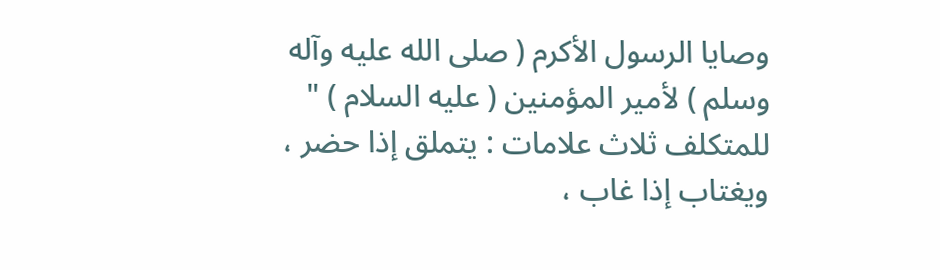وصايا الرسول الأكرم ( صلى الله عليه وآله وسلم ) لأمير المؤمنين ( عليه السلام ) " للمتكلف ثلاث علامات : يتملق إذا حضر ، ويغتاب إذا غاب ،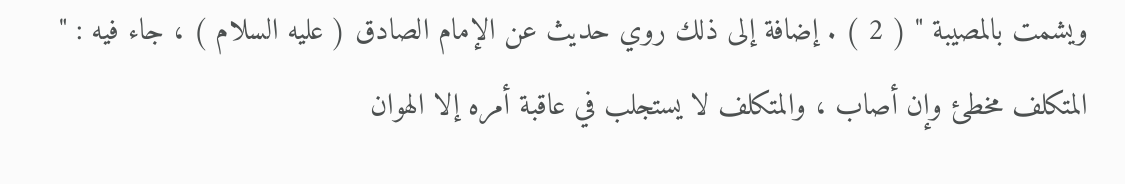ويشمت بالمصيبة " ( 2 ) . إضافة إلى ذلك روي حديث عن الإمام الصادق ( عليه السلام ) ، جاء فيه : " المتكلف مخطئ وإن أصاب ، والمتكلف لا يستجلب في عاقبة أمره إلا الهوان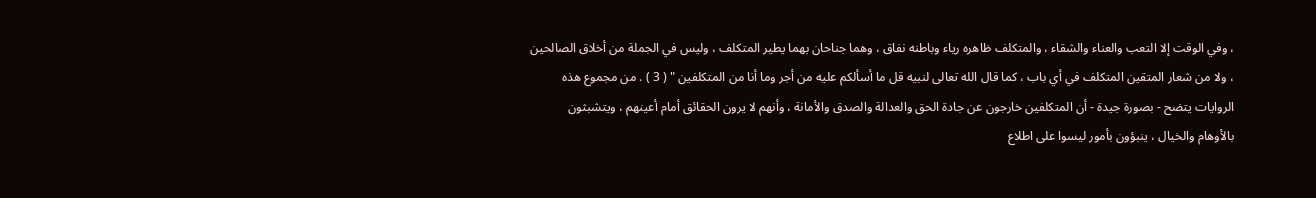، وفي الوقت إلا التعب والعناء والشقاء ، والمتكلف ظاهره رياء وباطنه نفاق ، وهما جناحان بهما يطير المتكلف ، وليس في الجملة من أخلاق الصالحين ، ولا من شعار المتقين المتكلف في أي باب ، كما قال الله تعالى لنبيه قل ما أسألكم عليه من أجر وما أنا من المتكلفين " ( 3 ) . من مجموع هذه الروايات يتضح - بصورة جيدة - أن المتكلفين خارجون عن جادة الحق والعدالة والصدق والأمانة ، وأنهم لا يرون الحقائق أمام أعينهم ، ويتشبثون بالأوهام والخيال ، ينبؤون بأمور ليسوا على اطلاع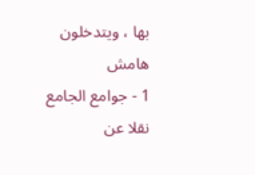بها ، ويتدخلون
هامش
1 - جوامع الجامع نقلا عن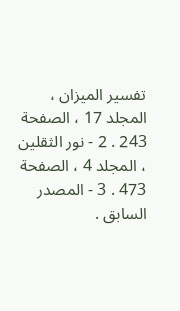تفسير الميزان ، المجلد 17 ، الصفحة 243 . 2 - نور الثقلين ، المجلد 4 ، الصفحة 473 . 3 - المصدر السابق .